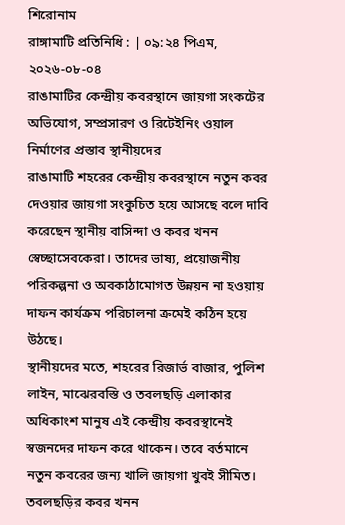শিরোনাম
রাঙ্গামাটি প্রতিনিধি : | ০৯:২৪ পিএম, ২০২৬-০৮-০৪
রাঙামাটির কেন্দ্রীয় কবরস্থানে জায়গা সংকটের অভিযোগ, সম্প্রসারণ ও রিটেইনিং ওয়াল নির্মাণের প্রস্তাব স্থানীয়দের
রাঙামাটি শহরের কেন্দ্রীয় কবরস্থানে নতুন কবর দেওয়ার জায়গা সংকুচিত হয়ে আসছে বলে দাবি করেছেন স্থানীয় বাসিন্দা ও কবর খনন স্বেচ্ছাসেবকেরা। তাদের ভাষ্য, প্রয়োজনীয় পরিকল্পনা ও অবকাঠামোগত উন্নয়ন না হওয়ায় দাফন কার্যক্রম পরিচালনা ক্রমেই কঠিন হয়ে উঠছে।
স্থানীয়দের মতে, শহরের রিজার্ভ বাজার, পুলিশ লাইন, মাঝেরবস্তি ও তবলছড়ি এলাকার অধিকাংশ মানুষ এই কেন্দ্রীয় কবরস্থানেই স্বজনদের দাফন করে থাকেন। তবে বর্তমানে নতুন কবরের জন্য খালি জায়গা খুবই সীমিত।
তবলছড়ির কবর খনন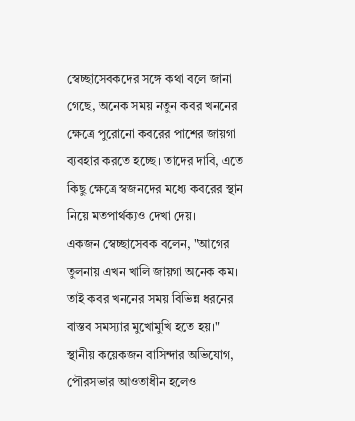স্বেচ্ছাসেবকদের সঙ্গে কথা বলে জানা গেছে, অনেক সময় নতুন কবর খননের ক্ষেত্রে পুরোনো কবরের পাশের জায়গা ব্যবহার করতে হচ্ছে। তাদের দাবি, এতে কিছু ক্ষেত্রে স্বজনদের মধ্যে কবরের স্থান নিয়ে মতপার্থক্যও দেখা দেয়।
একজন স্বেচ্ছাসেবক বলেন, "আগের তুলনায় এখন খালি জায়গা অনেক কম। তাই কবর খননের সময় বিভিন্ন ধরনের বাস্তব সমস্যার মুখোমুখি হতে হয়।"
স্থানীয় কয়েকজন বাসিন্দার অভিযোগ, পৌরসভার আওতাধীন হলেও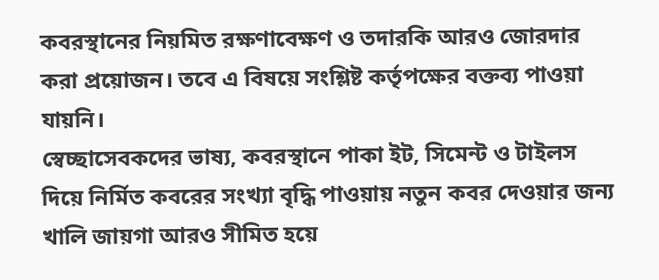কবরস্থানের নিয়মিত রক্ষণাবেক্ষণ ও তদারকি আরও জোরদার করা প্রয়োজন। তবে এ বিষয়ে সংশ্লিষ্ট কর্তৃপক্ষের বক্তব্য পাওয়া যায়নি।
স্বেচ্ছাসেবকদের ভাষ্য, কবরস্থানে পাকা ইট, সিমেন্ট ও টাইলস দিয়ে নির্মিত কবরের সংখ্যা বৃদ্ধি পাওয়ায় নতুন কবর দেওয়ার জন্য খালি জায়গা আরও সীমিত হয়ে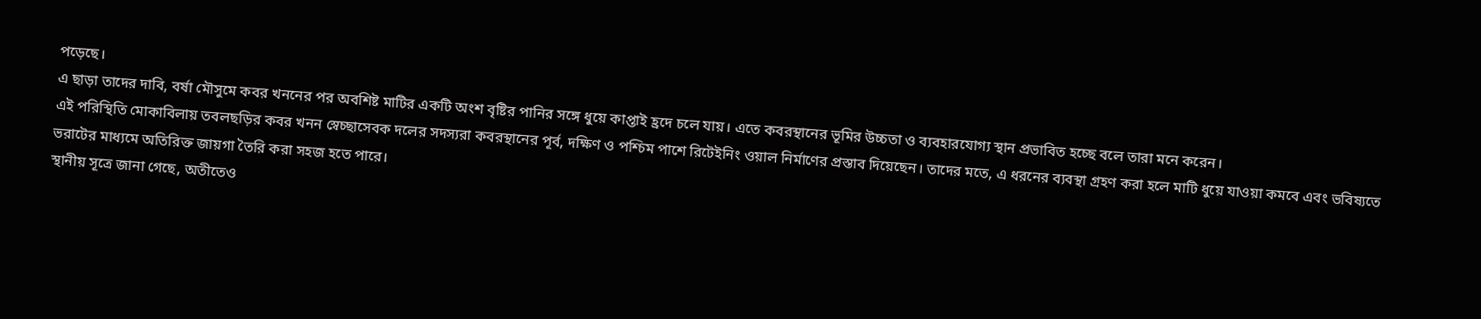পড়েছে।
এ ছাড়া তাদের দাবি, বর্ষা মৌসুমে কবর খননের পর অবশিষ্ট মাটির একটি অংশ বৃষ্টির পানির সঙ্গে ধুয়ে কাপ্তাই হ্রদে চলে যায়। এতে কবরস্থানের ভূমির উচ্চতা ও ব্যবহারযোগ্য স্থান প্রভাবিত হচ্ছে বলে তারা মনে করেন।
এই পরিস্থিতি মোকাবিলায় তবলছড়ির কবর খনন স্বেচ্ছাসেবক দলের সদস্যরা কবরস্থানের পূর্ব, দক্ষিণ ও পশ্চিম পাশে রিটেইনিং ওয়াল নির্মাণের প্রস্তাব দিয়েছেন। তাদের মতে, এ ধরনের ব্যবস্থা গ্রহণ করা হলে মাটি ধুয়ে যাওয়া কমবে এবং ভবিষ্যতে ভরাটের মাধ্যমে অতিরিক্ত জায়গা তৈরি করা সহজ হতে পারে।
স্থানীয় সূত্রে জানা গেছে, অতীতেও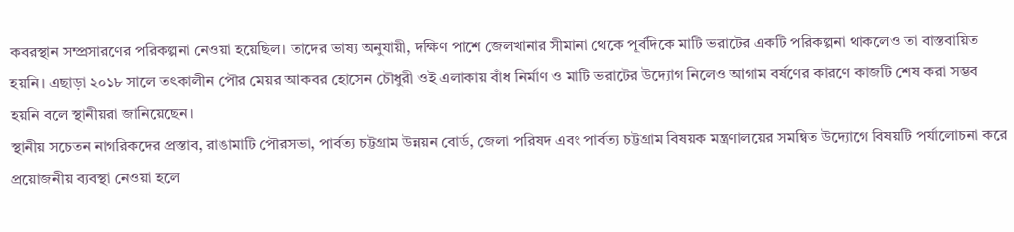কবরস্থান সম্প্রসারণের পরিকল্পনা নেওয়া হয়েছিল। তাদের ভাষ্য অনুযায়ী, দক্ষিণ পাশে জেলখানার সীমানা থেকে পূর্বদিকে মাটি ভরাটের একটি পরিকল্পনা থাকলেও তা বাস্তবায়িত হয়নি। এছাড়া ২০১৮ সালে তৎকালীন পৌর মেয়র আকবর হোসেন চৌধুরী ওই এলাকায় বাঁধ নির্মাণ ও মাটি ভরাটের উদ্যোগ নিলেও আগাম বর্ষণের কারণে কাজটি শেষ করা সম্ভব হয়নি বলে স্থানীয়রা জানিয়েছেন।
স্থানীয় সচেতন নাগরিকদের প্রস্তাব, রাঙামাটি পৌরসভা, পার্বত্য চট্টগ্রাম উন্নয়ন বোর্ড, জেলা পরিষদ এবং পার্বত্য চট্টগ্রাম বিষয়ক মন্ত্রণালয়ের সমন্বিত উদ্যোগে বিষয়টি পর্যালোচনা করে প্রয়োজনীয় ব্যবস্থা নেওয়া হলে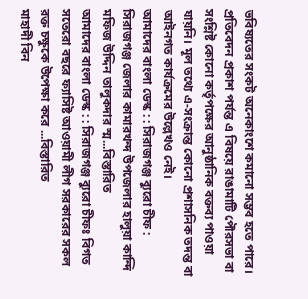ভবিষ্যতের সংকট অনেকাংশে কমানো সম্ভব হতে পারে।
প্রতিবেদন প্রকাশ পর্যন্ত এ বিষয়ে রাঙামাটি পৌরসভা বা সংশ্লিষ্ট কোনো কর্তৃপক্ষের আনুষ্ঠানিক বক্তব্য পাওয়া যায়নি। মূল তথ্যে এ-সংক্রান্ত কোনো প্রশাসনিক তদন্ত বা আইনগত কার্যক্রমের উল্লেখও নেই।
আমাদের বাংলা ডেস্ক : : সিরাজগঞ্জ ব্যুরো চীফ : সিরাজগঞ্জ জেলার কামারখন্দ উপজেলার হালুয়া কান্দি মফিজ উদ্দিন তালুকদার স্ম...বিস্তারিত
আমাদের বাংলা ডেস্ক : : সিরাজগঞ্জ ব্যুরো চীফঃ বিগত সতেরো বছরে ফ্যাসিষ্ট আওয়ামী লীগ সরকারের সকল রক্ত চক্ষুকে উপেক্ষা করে ...বিস্তারিত
মাহাদী বিন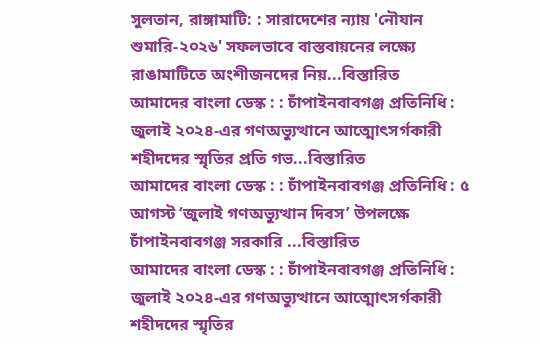সুলতান, রাঙ্গামাটি: : সারাদেশের ন্যায় 'নৌযান শুমারি-২০২৬' সফলভাবে বাস্তবায়নের লক্ষ্যে রাঙামাটিতে অংশীজনদের নিয়...বিস্তারিত
আমাদের বাংলা ডেস্ক : : চাঁপাইনবাবগঞ্জ প্রতিনিধি : জুলাই ২০২৪-এর গণঅভ্যুত্থানে আত্মোৎসর্গকারী শহীদদের স্মৃতির প্রতি গভ...বিস্তারিত
আমাদের বাংলা ডেস্ক : : চাঁপাইনবাবগঞ্জ প্রতিনিধি : ৫ আগস্ট ‘জুলাই গণঅভ্যুত্থান দিবস’ উপলক্ষে চাঁপাইনবাবগঞ্জ সরকারি ...বিস্তারিত
আমাদের বাংলা ডেস্ক : : চাঁপাইনবাবগঞ্জ প্রতিনিধি : জুলাই ২০২৪-এর গণঅভ্যুত্থানে আত্মোৎসর্গকারী শহীদদের স্মৃতির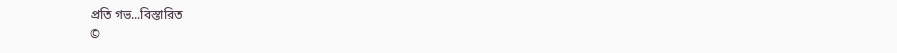প্রতি গভ...বিস্তারিত
©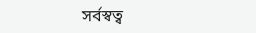সর্বস্বত্ব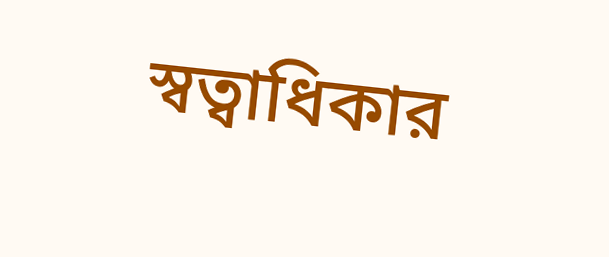স্বত্বাধিকার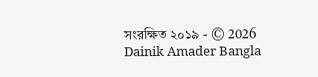সংরক্ষিত ২০১৯ - © 2026 Dainik Amader Bangla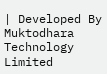| Developed By Muktodhara Technology Limited